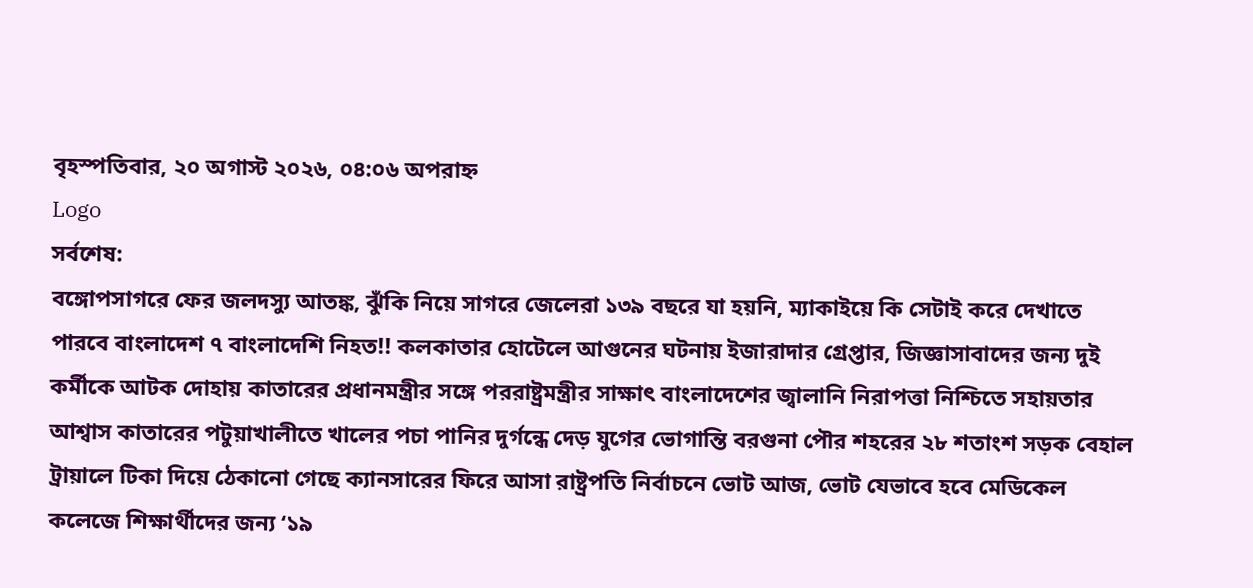বৃহস্পতিবার, ২০ অগাস্ট ২০২৬, ০৪:০৬ অপরাহ্ন
Logo
সর্বশেষ:
বঙ্গোপসাগরে ফের জলদস্যু আতঙ্ক, ঝুঁকি নিয়ে সাগরে জেলেরা ১৩৯ বছরে যা হয়নি, ম্যাকাইয়ে কি সেটাই করে দেখাতে পারবে বাংলাদেশ ৭ বাংলাদেশি নিহত!! কলকাতার হোটেলে আগুনের ঘটনায় ইজারাদার গ্রেপ্তার, জিজ্ঞাসাবাদের জন্য দুই কর্মীকে আটক দোহায় কাতারের প্রধানমন্ত্রীর সঙ্গে পররাষ্ট্রমন্ত্রীর সাক্ষাৎ বাংলাদেশের জ্বালানি নিরাপত্তা নিশ্চিতে সহায়তার আশ্বাস কাতারের পটুয়াখালীতে খালের পচা পানির দুর্গন্ধে দেড় যুগের ভোগান্তি বরগুনা পৌর শহরের ২৮ শতাংশ সড়ক বেহাল ট্রায়ালে টিকা দিয়ে ঠেকানো গেছে ক্যানসারের ফিরে আসা রাষ্ট্রপতি নির্বাচনে ভোট আজ, ভোট যেভাবে হবে মেডিকেল কলেজে শিক্ষার্থীদের জন্য ‘১৯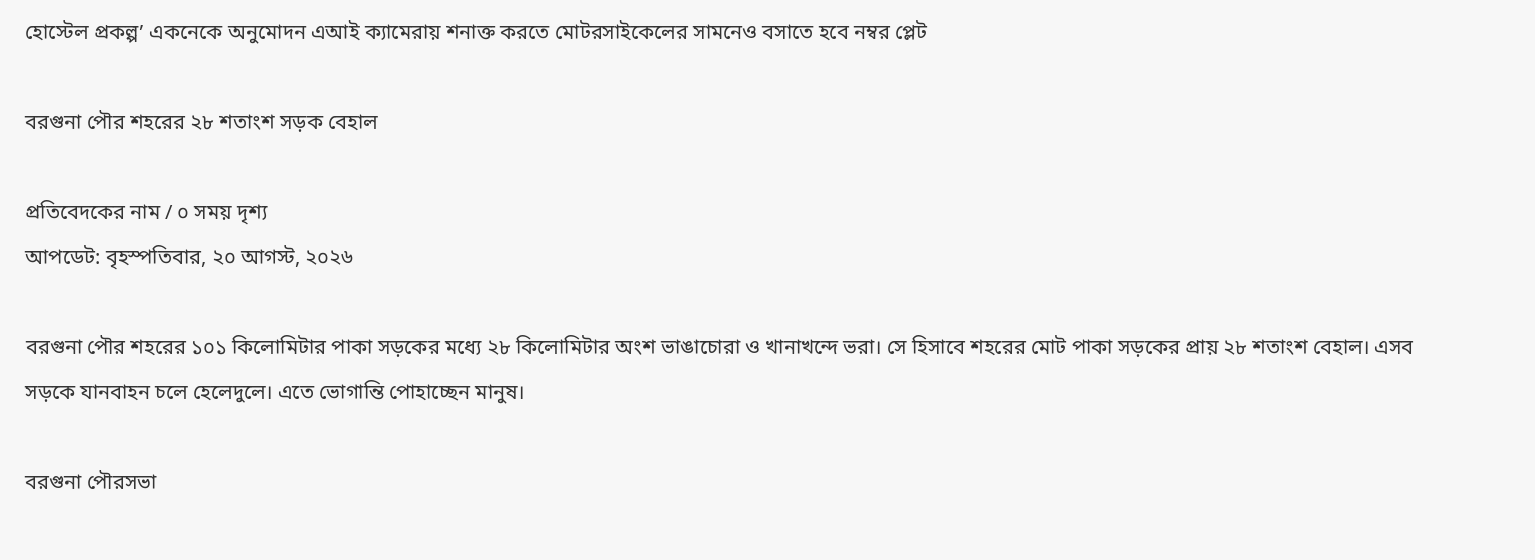হোস্টেল প্রকল্প’ একনেকে অনুমোদন এআই ক্যামেরায় শনাক্ত করতে মোটরসাইকেলের সামনেও বসাতে হবে নম্বর প্লেট

বরগুনা পৌর শহরের ২৮ শতাংশ সড়ক বেহাল

প্রতিবেদকের নাম / ০ সময় দৃশ্য
আপডেট: বৃহস্পতিবার, ২০ আগস্ট, ২০২৬

বরগুনা পৌর শহরের ১০১ কিলোমিটার পাকা সড়কের মধ্যে ২৮ কিলোমিটার অংশ ভাঙাচোরা ও খানাখন্দে ভরা। সে হিসাবে শহরের মোট পাকা সড়কের প্রায় ২৮ শতাংশ বেহাল। এসব সড়কে যানবাহন চলে হেলেদুলে। এতে ভোগান্তি পোহাচ্ছেন মানুষ।

বরগুনা পৌরসভা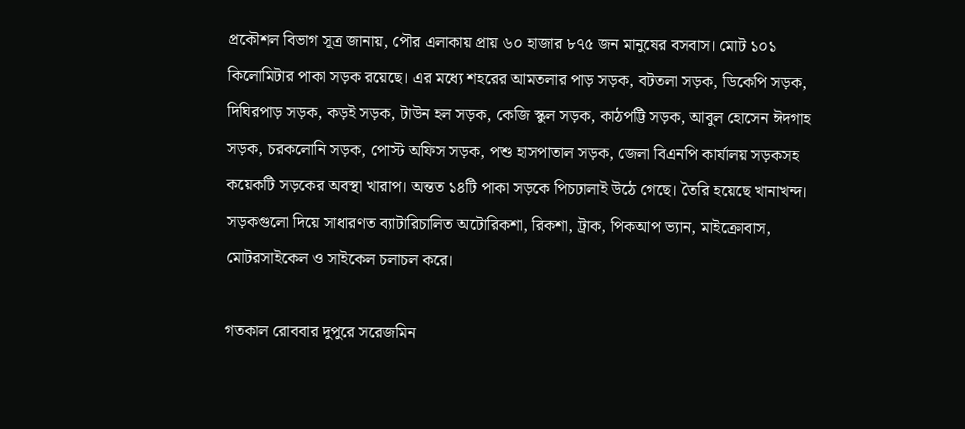প্রকৌশল বিভাগ সূত্র জানায়, পৌর এলাকায় প্রায় ৬০ হাজার ৮৭৫ জন মানুষের বসবাস। মোট ১০১ কিলোমিটার পাকা সড়ক রয়েছে। এর মধ্যে শহরের আমতলার পাড় সড়ক, বটতলা সড়ক, ডিকেপি সড়ক, দিঘিরপাড় সড়ক, কড়ই সড়ক, টাউন হল সড়ক, কেজি স্কুল সড়ক, কাঠপট্টি সড়ক, আবুল হোসেন ঈদগাহ সড়ক, চরকলোনি সড়ক, পোস্ট অফিস সড়ক, পশু হাসপাতাল সড়ক, জেলা বিএনপি কার্যালয় সড়কসহ কয়েকটি সড়কের অবস্থা খারাপ। অন্তত ১৪টি পাকা সড়কে পিচঢালাই উঠে গেছে। তৈরি হয়েছে খানাখন্দ। সড়কগুলো দিয়ে সাধারণত ব্যাটারিচালিত অটোরিকশা, রিকশা, ট্রাক, পিকআপ ভ্যান, মাইক্রোবাস, মোটরসাইকেল ও সাইকেল চলাচল করে।

গতকাল রোববার দুপুরে সরেজমিন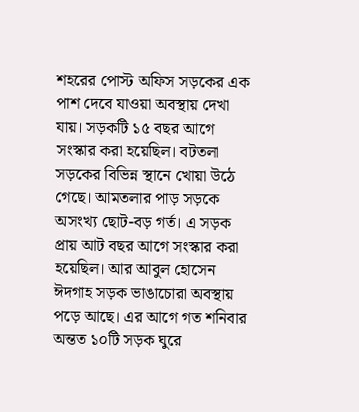শহরের পোস্ট অফিস সড়কের এক পাশ দেবে যাওয়া অবস্থায় দেখা যায়। সড়কটি ১৫ বছর আগে সংস্কার করা হয়েছিল। বটতলা সড়কের বিভিন্ন স্থানে খোয়া উঠে গেছে। আমতলার পাড় সড়কে অসংখ্য ছোট-বড় গর্ত। এ সড়ক প্রায় আট বছর আগে সংস্কার করা হয়েছিল। আর আবুল হোসেন ঈদগাহ সড়ক ভাঙাচোরা অবস্থায় পড়ে আছে। এর আগে গত শনিবার অন্তত ১০টি সড়ক ঘুরে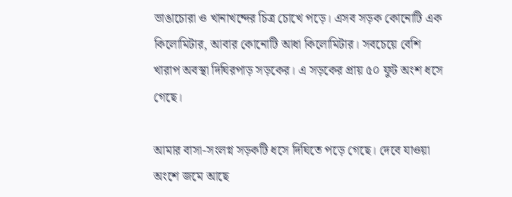ভাঙাচোরা ও খানাখন্দের চিত্র চোখে পড়ে। এসব সড়ক কোনোটি এক কিলোমিটার, আবার কোনোটি আধা কিলোমিটার। সবচেয়ে বেশি খারাপ অবস্থা দিঘিরপাড় সড়কের। এ সড়কের প্রায় ৫০ ফুট অংশ ধসে গেছে।

আমার বাসা-সংলগ্ন সড়কটি ধসে দিঘিতে পড়ে গেছে। দেবে যাওয়া অংশে জমে আছে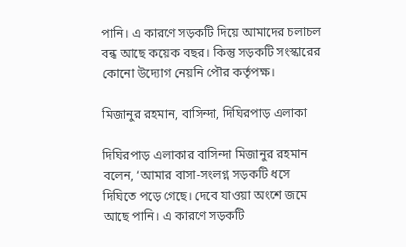পানি। এ কারণে সড়কটি দিয়ে আমাদের চলাচল বন্ধ আছে কয়েক বছর। কিন্তু সড়কটি সংস্কারের কোনো উদ্যোগ নেয়নি পৌর কর্তৃপক্ষ।

মিজানুর রহমান, বাসিন্দা, দিঘিরপাড় এলাকা

দিঘিরপাড় এলাকার বাসিন্দা মিজানুর রহমান বলেন, ‘আমার বাসা-সংলগ্ন সড়কটি ধসে দিঘিতে পড়ে গেছে। দেবে যাওয়া অংশে জমে আছে পানি। এ কারণে সড়কটি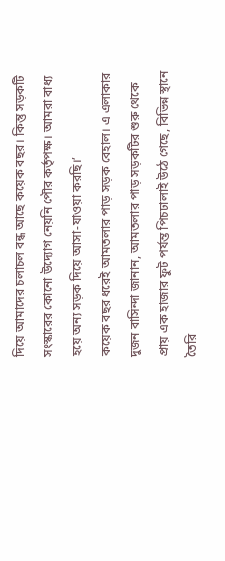দিয়ে আমাদের চলাচল বন্ধ আছে কয়েক বছর। কিন্তু সড়কটি সংস্কারের কোনো উদ্যোগ নেয়নি পৌর কর্তৃপক্ষ। আমরা বাধ্য হয়ে অন্য সড়ক দিয়ে আসা-যাওয়া করছি।’
কয়েক বছর ধরেই আমতলার পাড় সড়ক বেহাল। এ এলাকার দুজন বাসিন্দা জানান, আমতলার পাড় সড়কটির শুরু থেকে প্রায় এক হাজার ফুট পর্যন্ত পিচঢালাই উঠে গেছে, বিভিন্ন স্থানে তৈরি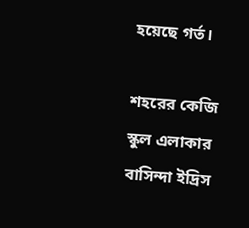হয়েছে গর্ত।

শহরের কেজি স্কুল এলাকার বাসিন্দা ইদ্রিস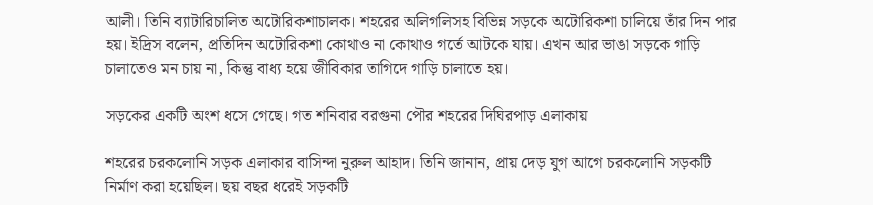আলী। তিনি ব্যাটারিচালিত অটোরিকশাচালক। শহরের অলিগলিসহ বিভিন্ন সড়কে অটোরিকশা চালিয়ে তাঁর দিন পার হয়। ইদ্রিস বলেন, প্রতিদিন অটোরিকশা কোথাও না কোথাও গর্তে আটকে যায়। এখন আর ভাঙা সড়কে গাড়ি চালাতেও মন চায় না, কিন্তু বাধ্য হয়ে জীবিকার তাগিদে গাড়ি চালাতে হয়।

সড়কের একটি অংশ ধসে গেছে। গত শনিবার বরগুনা পৌর শহরের দিঘিরপাড় এলাকায়

শহরের চরকলোনি সড়ক এলাকার বাসিন্দা নুরুল আহাদ। তিনি জানান, প্রায় দেড় যুগ আগে চরকলোনি সড়কটি নির্মাণ করা হয়েছিল। ছয় বছর ধরেই সড়কটি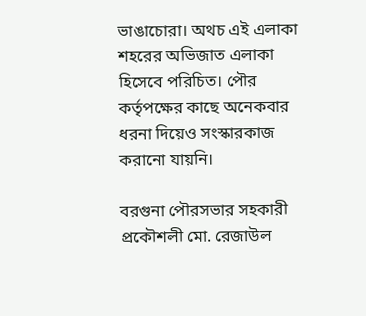ভাঙাচোরা। অথচ এই এলাকা শহরের অভিজাত এলাকা হিসেবে পরিচিত। পৌর কর্তৃপক্ষের কাছে অনেকবার ধরনা দিয়েও সংস্কারকাজ করানো যায়নি।

বরগুনা পৌরসভার সহকারী প্রকৌশলী মো. রেজাউল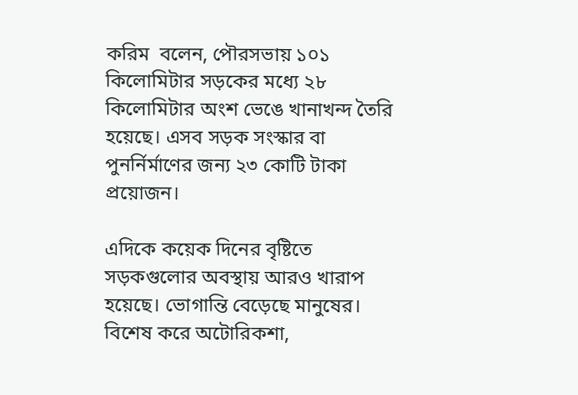করিম  বলেন, পৌরসভায় ১০১ কিলোমিটার সড়কের মধ্যে ২৮ কিলোমিটার অংশ ভেঙে খানাখন্দ তৈরি হয়েছে। এসব সড়ক সংস্কার বা পুনর্নির্মাণের জন্য ২৩ কোটি টাকা প্রয়োজন।

এদিকে কয়েক দিনের বৃষ্টিতে সড়কগুলোর অবস্থায় আরও খারাপ হয়েছে। ভোগান্তি বেড়েছে মানুষের। বিশেষ করে অটোরিকশা,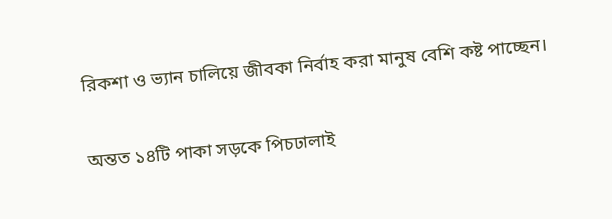রিকশা ও ভ্যান চালিয়ে জীবকা নির্বাহ করা মানুষ বেশি কষ্ট পাচ্ছেন।

অন্তত ১৪টি পাকা সড়কে পিচঢালাই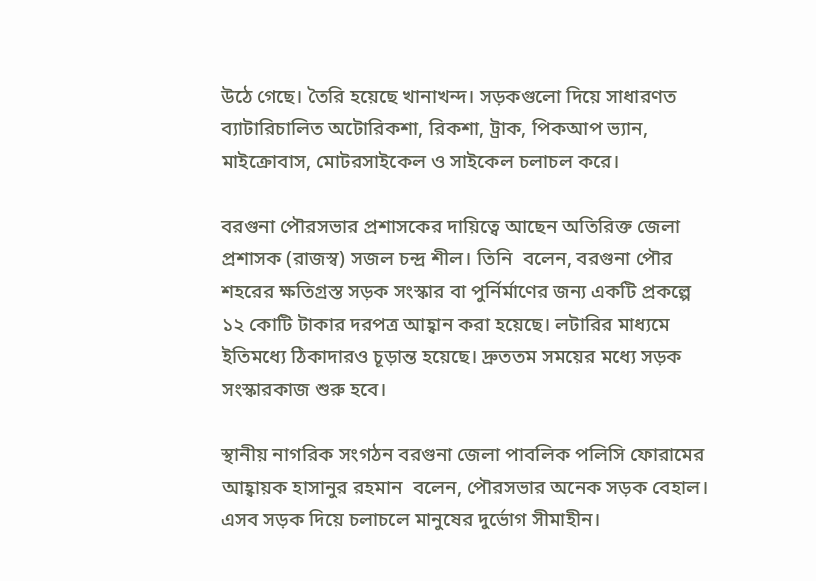উঠে গেছে। তৈরি হয়েছে খানাখন্দ। সড়কগুলো দিয়ে সাধারণত ব্যাটারিচালিত অটোরিকশা, রিকশা, ট্রাক, পিকআপ ভ্যান, মাইক্রোবাস, মোটরসাইকেল ও সাইকেল চলাচল করে।

বরগুনা পৌরসভার প্রশাসকের দায়িত্বে আছেন অতিরিক্ত জেলা প্রশাসক (রাজস্ব) সজল চন্দ্র শীল। তিনি  বলেন, বরগুনা পৌর শহরের ক্ষতিগ্রস্ত সড়ক সংস্কার বা পুর্নির্মাণের জন্য একটি প্রকল্পে ১২ কোটি টাকার দরপত্র আহ্বান করা হয়েছে। লটারির মাধ্যমে ইতিমধ্যে ঠিকাদারও চূড়ান্ত হয়েছে। দ্রুততম সময়ের মধ্যে সড়ক সংস্কারকাজ শুরু হবে।

স্থানীয় নাগরিক সংগঠন বরগুনা জেলা পাবলিক পলিসি ফোরামের আহ্বায়ক হাসানুর রহমান  বলেন, পৌরসভার অনেক সড়ক বেহাল। এসব সড়ক দিয়ে চলাচলে মানুষের দুর্ভোগ সীমাহীন।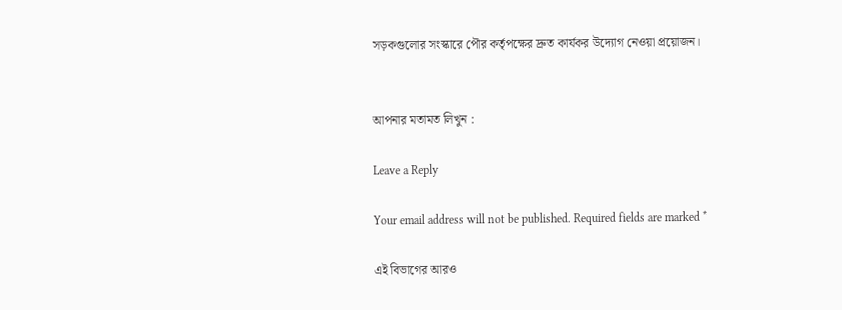সড়কগুলোর সংস্কারে পৌর কর্তৃপক্ষের দ্রুত কার্যকর উদ্যোগ নেওয়া প্রয়োজন।


আপনার মতামত লিখুন :

Leave a Reply

Your email address will not be published. Required fields are marked *

এই বিভাগের আরও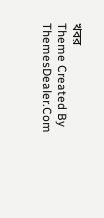খবর
Theme Created By ThemesDealer.Com